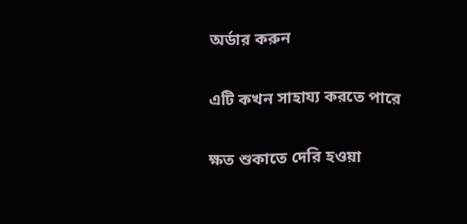অর্ডার করুন

এটি কখন সাহায্য করতে পারে

ক্ষত শুকাতে দেরি হওয়া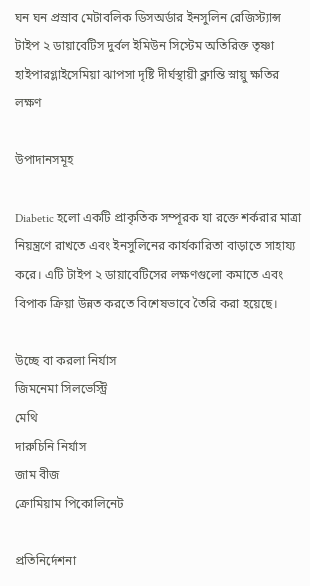ঘন ঘন প্রস্রাব মেটাবলিক ডিসঅর্ডার ইনসুলিন রেজিস্ট্যান্স টাইপ ২ ডায়াবেটিস দুর্বল ইমিউন সিস্টেম অতিরিক্ত তৃষ্ণা হাইপারগ্লাইসেমিয়া ঝাপসা দৃষ্টি দীর্ঘস্থায়ী ক্লান্তি স্নায়ু ক্ষতির লক্ষণ

উপাদানসমূহ

Diabetic হলো একটি প্রাকৃতিক সম্পূরক যা রক্তে শর্করার মাত্রা নিয়ন্ত্রণে রাখতে এবং ইনসুলিনের কার্যকারিতা বাড়াতে সাহায্য করে। এটি টাইপ ২ ডায়াবেটিসের লক্ষণগুলো কমাতে এবং বিপাক ক্রিয়া উন্নত করতে বিশেষভাবে তৈরি করা হয়েছে।

উচ্ছে বা করলা নির্যাস
জিমনেমা সিলভেস্ট্রি
মেথি
দারুচিনি নির্যাস
জাম বীজ
ক্রোমিয়াম পিকোলিনেট

প্রতিনির্দেশনা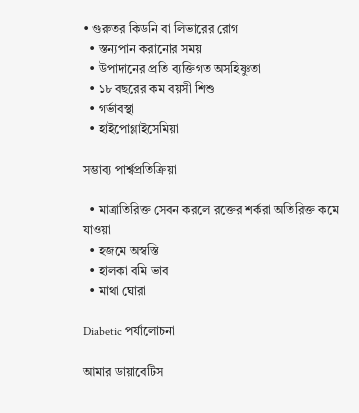• গুরুতর কিডনি বা লিভারের রোগ
  • স্তন্যপান করানোর সময়
  • উপাদানের প্রতি ব্যক্তিগত অসহিষ্ণুতা
  • ১৮ বছরের কম বয়সী শিশু
  • গর্ভাবস্থা
  • হাইপোগ্লাইসেমিয়া

সম্ভাব্য পার্শ্বপ্রতিক্রিয়া

  • মাত্রাতিরিক্ত সেবন করলে রক্তের শর্করা অতিরিক্ত কমে যাওয়া
  • হজমে অস্বস্তি
  • হালকা বমি ভাব
  • মাথা ঘোরা

Diabetic পর্যালোচনা

আমার ডায়াবেটিস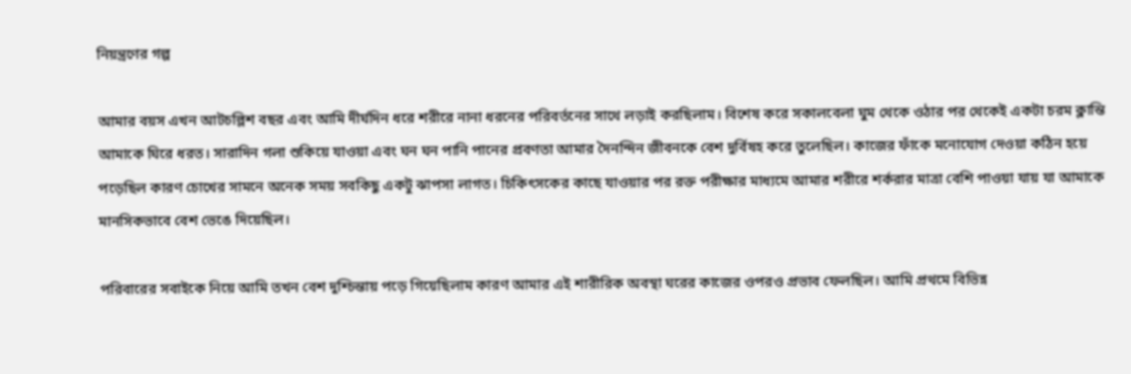নিয়ন্ত্রণের গল্প

আমার বয়স এখন আটচল্লিশ বছর এবং আমি দীর্ঘদিন ধরে শরীরে নানা ধরনের পরিবর্তনের সাথে লড়াই করছিলাম। বিশেষ করে সকালবেলা ঘুম থেকে ওঠার পর থেকেই একটা চরম ক্লান্তি আমাকে ঘিরে ধরত। সারাদিন গলা শুকিয়ে যাওয়া এবং ঘন ঘন পানি পানের প্রবণতা আমার দৈনন্দিন জীবনকে বেশ দুর্বিষহ করে তুলেছিল। কাজের ফাঁকে মনোযোগ দেওয়া কঠিন হয়ে পড়েছিল কারণ চোখের সামনে অনেক সময় সবকিছু একটু ঝাপসা লাগত। চিকিৎসকের কাছে যাওয়ার পর রক্ত পরীক্ষার মাধ্যমে আমার শরীরে শর্করার মাত্রা বেশি পাওয়া যায় যা আমাকে মানসিকভাবে বেশ ভেঙে দিয়েছিল।

পরিবারের সবাইকে নিয়ে আমি তখন বেশ দুশ্চিন্তায় পড়ে গিয়েছিলাম কারণ আমার এই শারীরিক অবস্থা ঘরের কাজের ওপরও প্রভাব ফেলছিল। আমি প্রথমে বিভিন্ন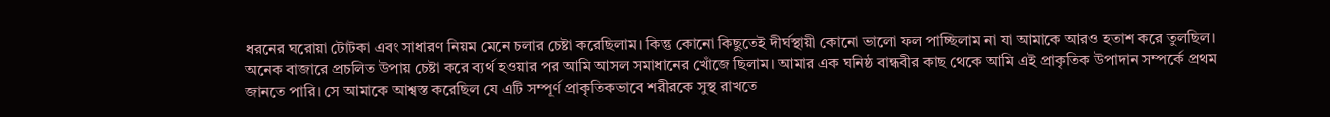ধরনের ঘরোয়া টোটকা এবং সাধারণ নিয়ম মেনে চলার চেষ্টা করেছিলাম। কিন্তু কোনো কিছুতেই দীর্ঘস্থায়ী কোনো ভালো ফল পাচ্ছিলাম না যা আমাকে আরও হতাশ করে তুলছিল। অনেক বাজারে প্রচলিত উপায় চেষ্টা করে ব্যর্থ হওয়ার পর আমি আসল সমাধানের খোঁজে ছিলাম। আমার এক ঘনিষ্ঠ বান্ধবীর কাছ থেকে আমি এই প্রাকৃতিক উপাদান সম্পর্কে প্রথম জানতে পারি। সে আমাকে আশ্বস্ত করেছিল যে এটি সম্পূর্ণ প্রাকৃতিকভাবে শরীরকে সুস্থ রাখতে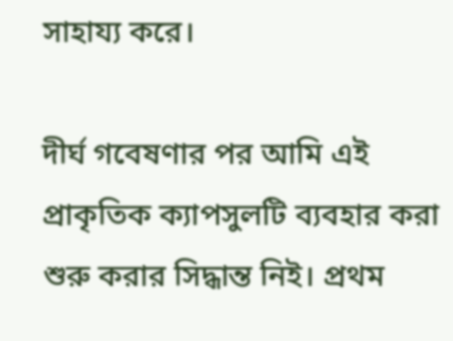সাহায্য করে।

দীর্ঘ গবেষণার পর আমি এই প্রাকৃতিক ক্যাপসুলটি ব্যবহার করা শুরু করার সিদ্ধান্ত নিই। প্রথম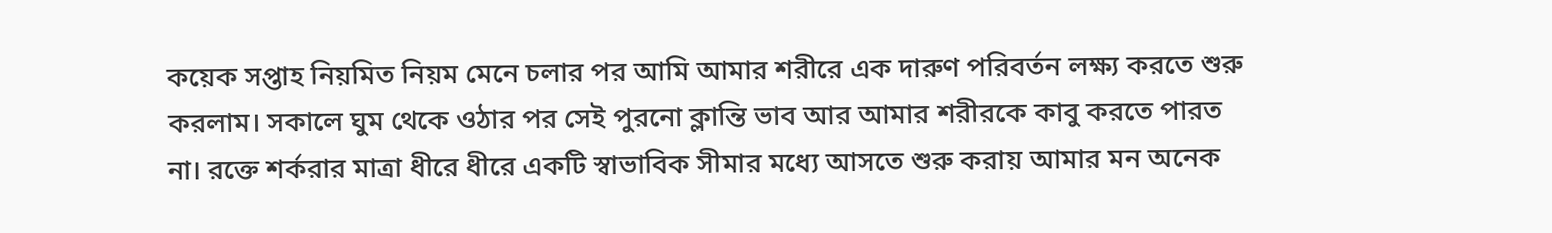কয়েক সপ্তাহ নিয়মিত নিয়ম মেনে চলার পর আমি আমার শরীরে এক দারুণ পরিবর্তন লক্ষ্য করতে শুরু করলাম। সকালে ঘুম থেকে ওঠার পর সেই পুরনো ক্লান্তি ভাব আর আমার শরীরকে কাবু করতে পারত না। রক্তে শর্করার মাত্রা ধীরে ধীরে একটি স্বাভাবিক সীমার মধ্যে আসতে শুরু করায় আমার মন অনেক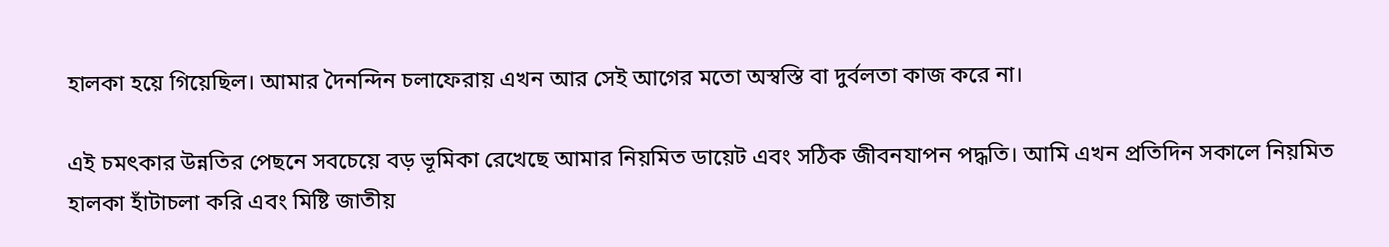হালকা হয়ে গিয়েছিল। আমার দৈনন্দিন চলাফেরায় এখন আর সেই আগের মতো অস্বস্তি বা দুর্বলতা কাজ করে না।

এই চমৎকার উন্নতির পেছনে সবচেয়ে বড় ভূমিকা রেখেছে আমার নিয়মিত ডায়েট এবং সঠিক জীবনযাপন পদ্ধতি। আমি এখন প্রতিদিন সকালে নিয়মিত হালকা হাঁটাচলা করি এবং মিষ্টি জাতীয়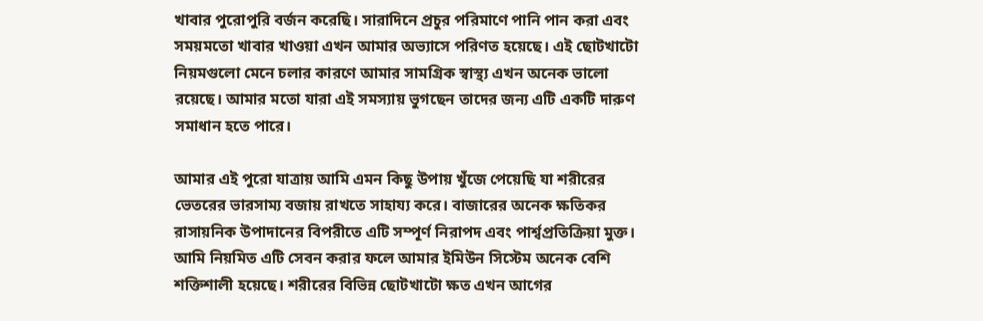খাবার পুরোপুরি বর্জন করেছি। সারাদিনে প্রচুর পরিমাণে পানি পান করা এবং সময়মতো খাবার খাওয়া এখন আমার অভ্যাসে পরিণত হয়েছে। এই ছোটখাটো নিয়মগুলো মেনে চলার কারণে আমার সামগ্রিক স্বাস্থ্য এখন অনেক ভালো রয়েছে। আমার মতো যারা এই সমস্যায় ভুগছেন তাদের জন্য এটি একটি দারুণ সমাধান হতে পারে।

আমার এই পুরো যাত্রায় আমি এমন কিছু উপায় খুঁজে পেয়েছি যা শরীরের ভেতরের ভারসাম্য বজায় রাখতে সাহায্য করে। বাজারের অনেক ক্ষতিকর রাসায়নিক উপাদানের বিপরীতে এটি সম্পূর্ণ নিরাপদ এবং পার্শ্বপ্রতিক্রিয়া মুক্ত। আমি নিয়মিত এটি সেবন করার ফলে আমার ইমিউন সিস্টেম অনেক বেশি শক্তিশালী হয়েছে। শরীরের বিভিন্ন ছোটখাটো ক্ষত এখন আগের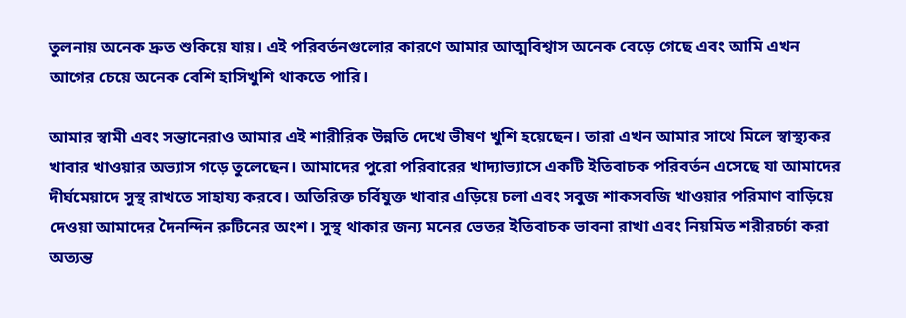তুলনায় অনেক দ্রুত শুকিয়ে যায়। এই পরিবর্তনগুলোর কারণে আমার আত্মবিশ্বাস অনেক বেড়ে গেছে এবং আমি এখন আগের চেয়ে অনেক বেশি হাসিখুশি থাকতে পারি।

আমার স্বামী এবং সন্তানেরাও আমার এই শারীরিক উন্নতি দেখে ভীষণ খুশি হয়েছেন। তারা এখন আমার সাথে মিলে স্বাস্থ্যকর খাবার খাওয়ার অভ্যাস গড়ে তুলেছেন। আমাদের পুরো পরিবারের খাদ্যাভ্যাসে একটি ইতিবাচক পরিবর্তন এসেছে যা আমাদের দীর্ঘমেয়াদে সুস্থ রাখতে সাহায্য করবে। অতিরিক্ত চর্বিযুক্ত খাবার এড়িয়ে চলা এবং সবুজ শাকসবজি খাওয়ার পরিমাণ বাড়িয়ে দেওয়া আমাদের দৈনন্দিন রুটিনের অংশ। সুস্থ থাকার জন্য মনের ভেতর ইতিবাচক ভাবনা রাখা এবং নিয়মিত শরীরচর্চা করা অত্যন্ত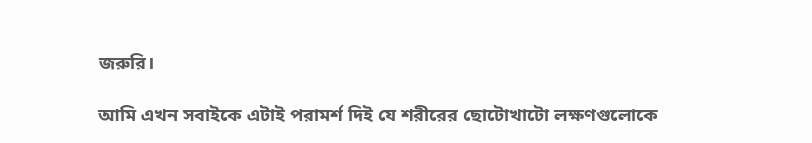জরুরি।

আমি এখন সবাইকে এটাই পরামর্শ দিই যে শরীরের ছোটোখাটো লক্ষণগুলোকে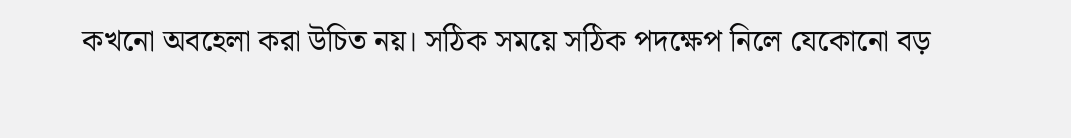কখনো অবহেলা করা উচিত নয়। সঠিক সময়ে সঠিক পদক্ষেপ নিলে যেকোনো বড়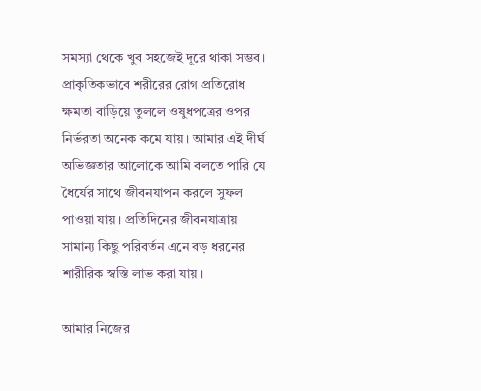সমস্যা থেকে খুব সহজেই দূরে থাকা সম্ভব। প্রাকৃতিকভাবে শরীরের রোগ প্রতিরোধ ক্ষমতা বাড়িয়ে তুললে ওষুধপত্রের ওপর নির্ভরতা অনেক কমে যায়। আমার এই দীর্ঘ অভিজ্ঞতার আলোকে আমি বলতে পারি যে ধৈর্যের সাথে জীবনযাপন করলে সুফল পাওয়া যায়। প্রতিদিনের জীবনযাত্রায় সামান্য কিছু পরিবর্তন এনে বড় ধরনের শারীরিক স্বস্তি লাভ করা যায়।

আমার নিজের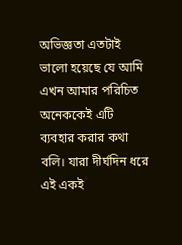অভিজ্ঞতা এতটাই ভালো হয়েছে যে আমি এখন আমার পরিচিত অনেককেই এটি ব্যবহার করার কথা বলি। যারা দীর্ঘদিন ধরে এই একই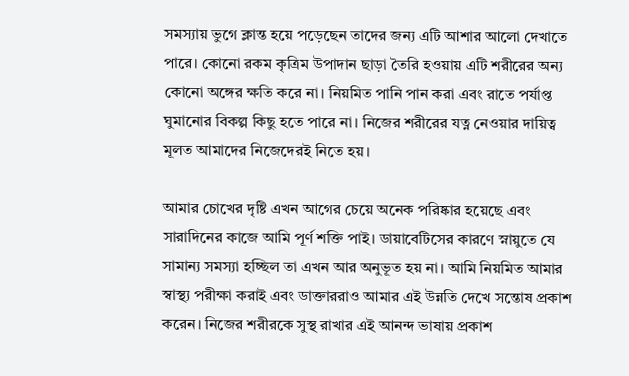সমস্যায় ভুগে ক্লান্ত হয়ে পড়েছেন তাদের জন্য এটি আশার আলো দেখাতে পারে। কোনো রকম কৃত্রিম উপাদান ছাড়া তৈরি হওয়ায় এটি শরীরের অন্য কোনো অঙ্গের ক্ষতি করে না। নিয়মিত পানি পান করা এবং রাতে পর্যাপ্ত ঘুমানোর বিকল্প কিছু হতে পারে না। নিজের শরীরের যত্ন নেওয়ার দায়িত্ব মূলত আমাদের নিজেদেরই নিতে হয়।

আমার চোখের দৃষ্টি এখন আগের চেয়ে অনেক পরিষ্কার হয়েছে এবং সারাদিনের কাজে আমি পূর্ণ শক্তি পাই। ডায়াবেটিসের কারণে স্নায়ুতে যে সামান্য সমস্যা হচ্ছিল তা এখন আর অনুভূত হয় না। আমি নিয়মিত আমার স্বাস্থ্য পরীক্ষা করাই এবং ডাক্তাররাও আমার এই উন্নতি দেখে সন্তোষ প্রকাশ করেন। নিজের শরীরকে সুস্থ রাখার এই আনন্দ ভাষায় প্রকাশ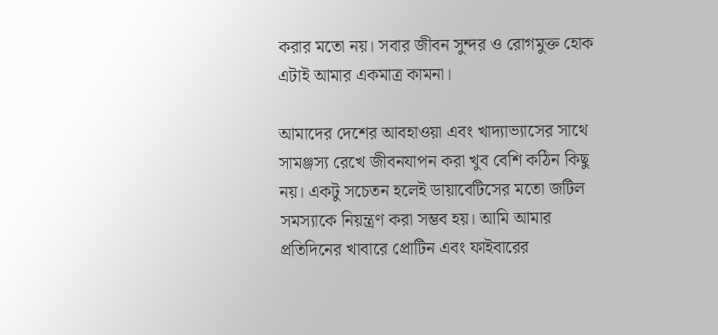করার মতো নয়। সবার জীবন সুন্দর ও রোগমুক্ত হোক এটাই আমার একমাত্র কামনা।

আমাদের দেশের আবহাওয়া এবং খাদ্যাভ্যাসের সাথে সামঞ্জস্য রেখে জীবনযাপন করা খুব বেশি কঠিন কিছু নয়। একটু সচেতন হলেই ডায়াবেটিসের মতো জটিল সমস্যাকে নিয়ন্ত্রণ করা সম্ভব হয়। আমি আমার প্রতিদিনের খাবারে প্রোটিন এবং ফাইবারের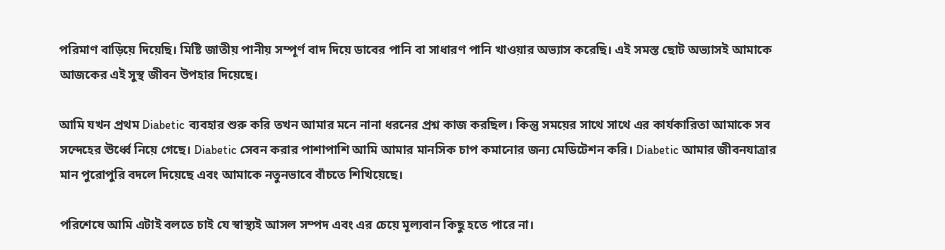পরিমাণ বাড়িয়ে দিয়েছি। মিষ্টি জাতীয় পানীয় সম্পূর্ণ বাদ দিয়ে ডাবের পানি বা সাধারণ পানি খাওয়ার অভ্যাস করেছি। এই সমস্ত ছোট অভ্যাসই আমাকে আজকের এই সুস্থ জীবন উপহার দিয়েছে।

আমি যখন প্রথম Diabetic ব্যবহার শুরু করি তখন আমার মনে নানা ধরনের প্রশ্ন কাজ করছিল। কিন্তু সময়ের সাথে সাথে এর কার্যকারিতা আমাকে সব সন্দেহের ঊর্ধ্বে নিয়ে গেছে। Diabetic সেবন করার পাশাপাশি আমি আমার মানসিক চাপ কমানোর জন্য মেডিটেশন করি। Diabetic আমার জীবনযাত্রার মান পুরোপুরি বদলে দিয়েছে এবং আমাকে নতুনভাবে বাঁচতে শিখিয়েছে।

পরিশেষে আমি এটাই বলতে চাই যে স্বাস্থ্যই আসল সম্পদ এবং এর চেয়ে মূল্যবান কিছু হতে পারে না।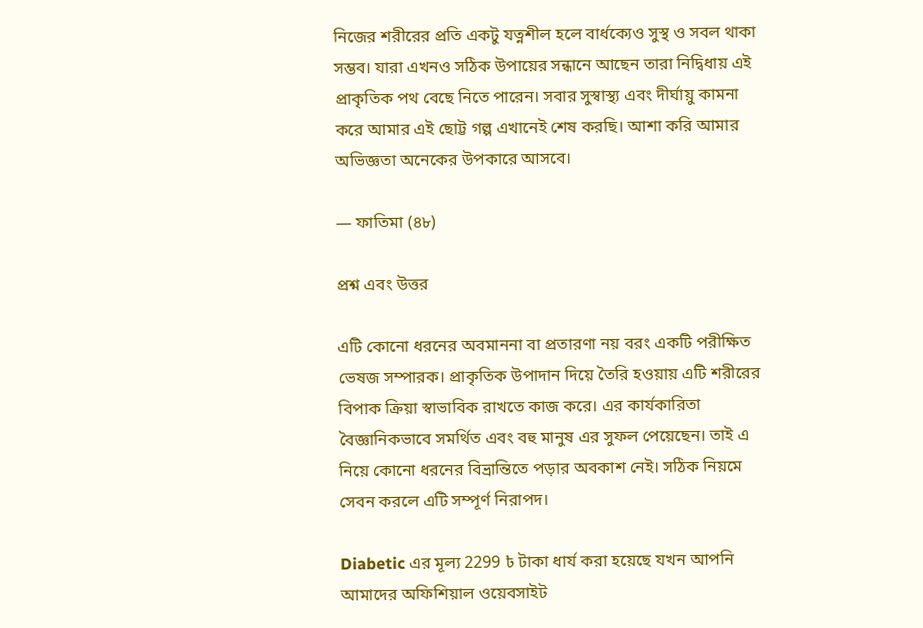নিজের শরীরের প্রতি একটু যত্নশীল হলে বার্ধক্যেও সুস্থ ও সবল থাকা সম্ভব। যারা এখনও সঠিক উপায়ের সন্ধানে আছেন তারা নিদ্বিধায় এই প্রাকৃতিক পথ বেছে নিতে পারেন। সবার সুস্বাস্থ্য এবং দীর্ঘায়ু কামনা করে আমার এই ছোট্ট গল্প এখানেই শেষ করছি। আশা করি আমার অভিজ্ঞতা অনেকের উপকারে আসবে।

— ফাতিমা (৪৮)

প্রশ্ন এবং উত্তর

এটি কোনো ধরনের অবমাননা বা প্রতারণা নয় বরং একটি পরীক্ষিত ভেষজ সম্পারক। প্রাকৃতিক উপাদান দিয়ে তৈরি হওয়ায় এটি শরীরের বিপাক ক্রিয়া স্বাভাবিক রাখতে কাজ করে। এর কার্যকারিতা বৈজ্ঞানিকভাবে সমর্থিত এবং বহু মানুষ এর সুফল পেয়েছেন। তাই এ নিয়ে কোনো ধরনের বিভ্রান্তিতে পড়ার অবকাশ নেই। সঠিক নিয়মে সেবন করলে এটি সম্পূর্ণ নিরাপদ।

Diabetic এর মূল্য 2299 ৳ টাকা ধার্য করা হয়েছে যখন আপনি আমাদের অফিশিয়াল ওয়েবসাইট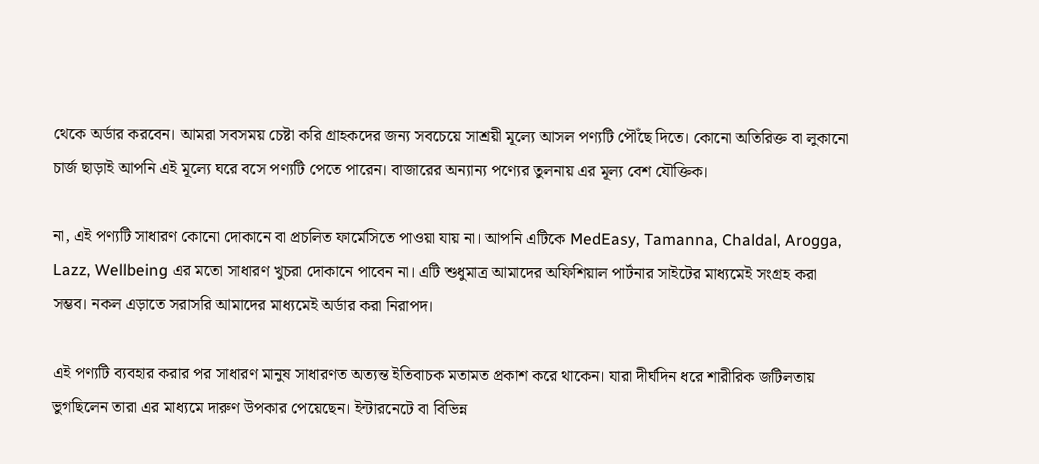থেকে অর্ডার করবেন। আমরা সবসময় চেষ্টা করি গ্রাহকদের জন্য সবচেয়ে সাশ্রয়ী মূল্যে আসল পণ্যটি পৌঁছে দিতে। কোনো অতিরিক্ত বা লুকানো চার্জ ছাড়াই আপনি এই মূল্যে ঘরে বসে পণ্যটি পেতে পারেন। বাজারের অন্যান্য পণ্যের তুলনায় এর মূল্য বেশ যৌক্তিক।

না, এই পণ্যটি সাধারণ কোনো দোকানে বা প্রচলিত ফার্মেসিতে পাওয়া যায় না। আপনি এটিকে MedEasy, Tamanna, Chaldal, Arogga, Lazz, Wellbeing এর মতো সাধারণ খুচরা দোকানে পাবেন না। এটি শুধুমাত্র আমাদের অফিশিয়াল পার্টনার সাইটের মাধ্যমেই সংগ্রহ করা সম্ভব। নকল এড়াতে সরাসরি আমাদের মাধ্যমেই অর্ডার করা নিরাপদ।

এই পণ্যটি ব্যবহার করার পর সাধারণ মানুষ সাধারণত অত্যন্ত ইতিবাচক মতামত প্রকাশ করে থাকেন। যারা দীর্ঘদিন ধরে শারীরিক জটিলতায় ভুগছিলেন তারা এর মাধ্যমে দারুণ উপকার পেয়েছেন। ইন্টারনেটে বা বিভিন্ন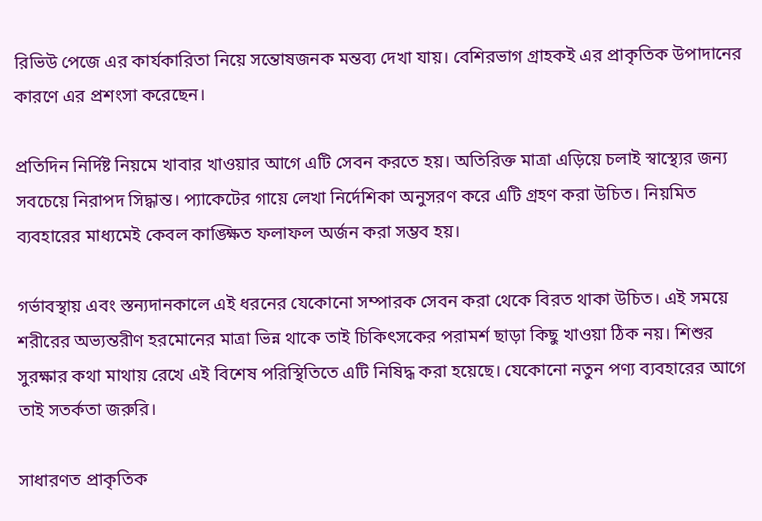রিভিউ পেজে এর কার্যকারিতা নিয়ে সন্তোষজনক মন্তব্য দেখা যায়। বেশিরভাগ গ্রাহকই এর প্রাকৃতিক উপাদানের কারণে এর প্রশংসা করেছেন।

প্রতিদিন নির্দিষ্ট নিয়মে খাবার খাওয়ার আগে এটি সেবন করতে হয়। অতিরিক্ত মাত্রা এড়িয়ে চলাই স্বাস্থ্যের জন্য সবচেয়ে নিরাপদ সিদ্ধান্ত। প্যাকেটের গায়ে লেখা নির্দেশিকা অনুসরণ করে এটি গ্রহণ করা উচিত। নিয়মিত ব্যবহারের মাধ্যমেই কেবল কাঙ্ক্ষিত ফলাফল অর্জন করা সম্ভব হয়।

গর্ভাবস্থায় এবং স্তন্যদানকালে এই ধরনের যেকোনো সম্পারক সেবন করা থেকে বিরত থাকা উচিত। এই সময়ে শরীরের অভ্যন্তরীণ হরমোনের মাত্রা ভিন্ন থাকে তাই চিকিৎসকের পরামর্শ ছাড়া কিছু খাওয়া ঠিক নয়। শিশুর সুরক্ষার কথা মাথায় রেখে এই বিশেষ পরিস্থিতিতে এটি নিষিদ্ধ করা হয়েছে। যেকোনো নতুন পণ্য ব্যবহারের আগে তাই সতর্কতা জরুরি।

সাধারণত প্রাকৃতিক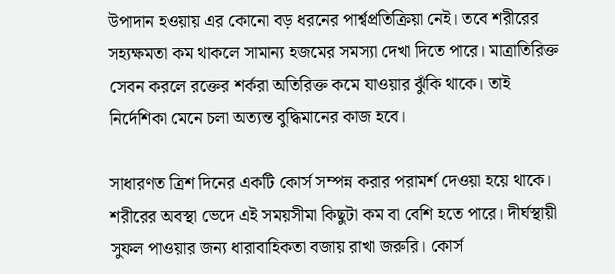উপাদান হওয়ায় এর কোনো বড় ধরনের পার্শ্বপ্রতিক্রিয়া নেই। তবে শরীরের সহ্যক্ষমতা কম থাকলে সামান্য হজমের সমস্যা দেখা দিতে পারে। মাত্রাতিরিক্ত সেবন করলে রক্তের শর্করা অতিরিক্ত কমে যাওয়ার ঝুঁকি থাকে। তাই নির্দেশিকা মেনে চলা অত্যন্ত বুদ্ধিমানের কাজ হবে।

সাধারণত ত্রিশ দিনের একটি কোর্স সম্পন্ন করার পরামর্শ দেওয়া হয়ে থাকে। শরীরের অবস্থা ভেদে এই সময়সীমা কিছুটা কম বা বেশি হতে পারে। দীর্ঘস্থায়ী সুফল পাওয়ার জন্য ধারাবাহিকতা বজায় রাখা জরুরি। কোর্স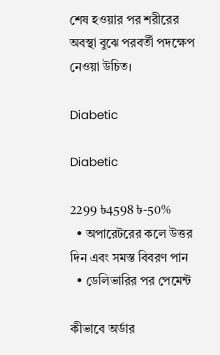শেষ হওয়ার পর শরীরের অবস্থা বুঝে পরবর্তী পদক্ষেপ নেওয়া উচিত।

Diabetic

Diabetic

2299 ৳4598 ৳-50%
  • অপারেটরের কলে উত্তর দিন এবং সমস্ত বিবরণ পান
  • ডেলিভারির পর পেমেন্ট

কীভাবে অর্ডার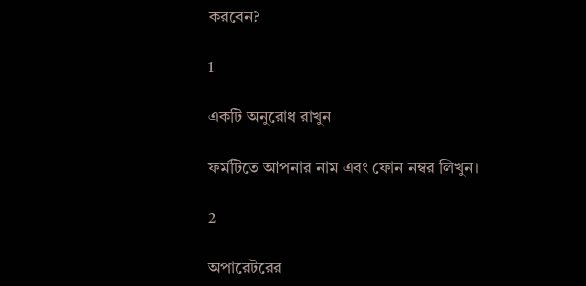করবেন?

1

একটি অনুরোধ রাখুন

ফর্মটিতে আপনার নাম এবং ফোন নম্বর লিখুন।

2

অপারেটরের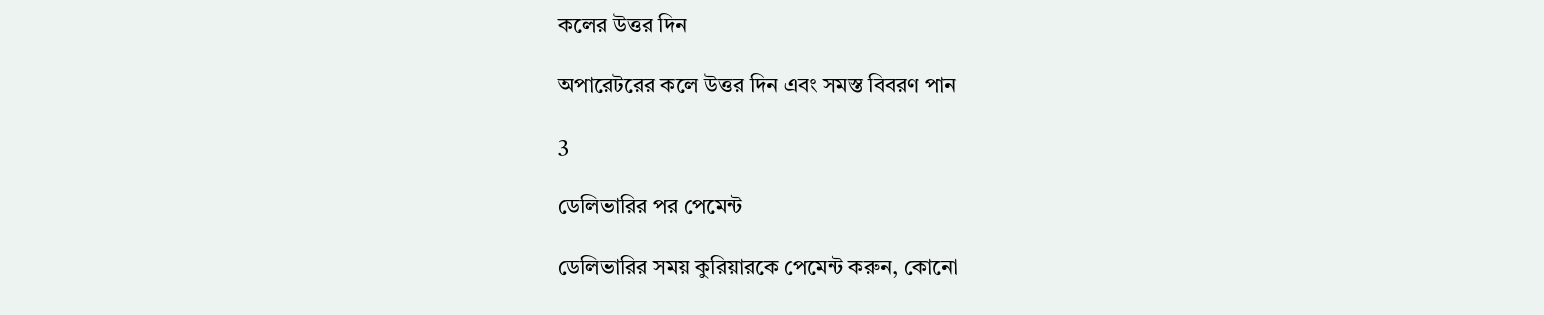কলের উত্তর দিন

অপারেটরের কলে উত্তর দিন এবং সমস্ত বিবরণ পান

3

ডেলিভারির পর পেমেন্ট

ডেলিভারির সময় কুরিয়ারকে পেমেন্ট করুন, কোনো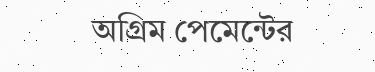অগ্রিম পেমেন্টের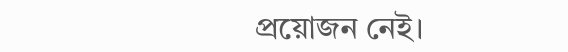প্রয়োজন নেই।